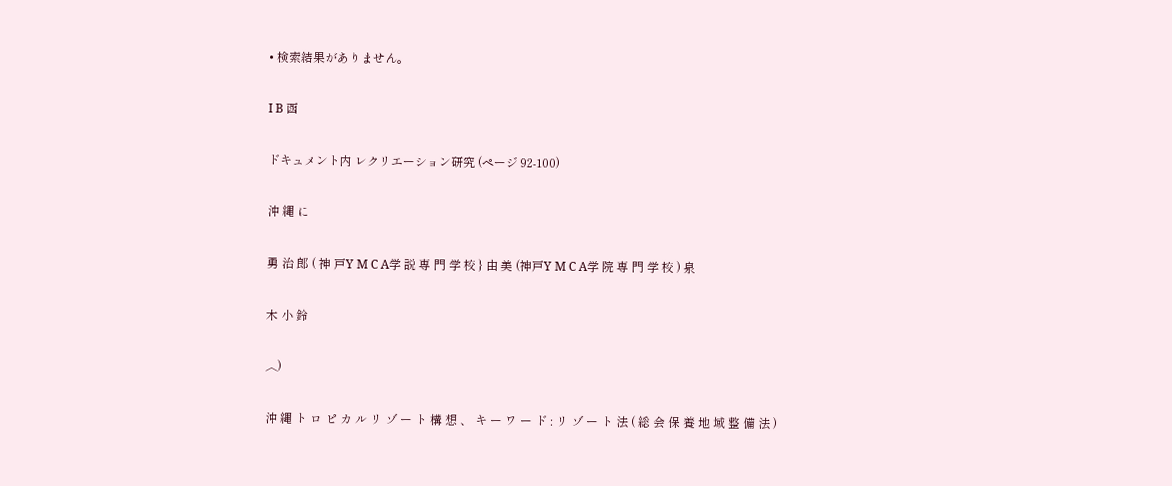• 検索結果がありません。

I B 函

ドキュメント内 レクリエーション研究 (ページ 92-100)

沖 縄 に

勇 治 郎 ( 神 戸Y M C A学 説 専 門 学 校 } 由 美 (神戸Y M C A学 院 専 門 学 校 ) 泉

木 小 鈴

︿)

沖 縄 ト ロ ピ カ ル リ ゾ ー ト 構 想 、 キ ー ワ ー ド : リ ゾ ー ト 法 ( 総 会 保 養 地 域 整 備 法 )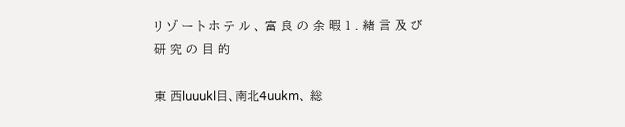リ ゾ ー ト ホ テ ル 、 富 良 の 余 暇 1 . 緒 言 及 び 研 究 の 目 的

東 西luuukl目、南北4uukm、 総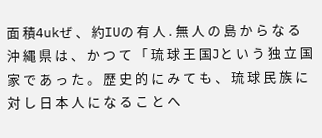面 積4ukぜ 、 約IUの 有 人 . 無 人 の 島 か ら な る 沖 縄 県 は 、 か つ て 「 琉 球 王 国Jと い う 独 立 国 家 で あ っ た 。 歴 史 的 に み て も 、 琉 球 民 族 に 対 し 日 本 人 に な る こ と へ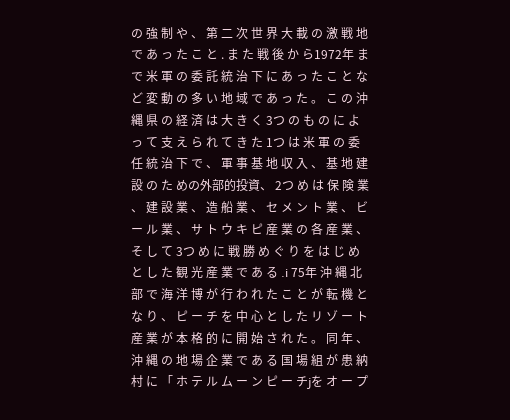の 強 制 や 、 第 二 次 世 界 大 載 の 激 戦 地 で あ っ た こ と . ま た 戦 後 か ら1972年 ま で 米 軍 の 委 託 統 治 下 に あ っ た こ と な ど 変 動 の 多 い 地 域 で あ っ た 。 こ の 沖 縄 県 の 経 済 は 大 き く 3つ の も の に よ っ て 支 え ら れ て き た 1つ は 米 軍 の 委 任 統 治 下 で 、 軍 事 基 地 収 入 、 基 地 建 設 の た めの外部的投資、 2つ め は 保 険 業 、 建 設 業 、 造 船 業 、 セ メ ン ト 業 、 ビ ー ル 業 、 サ ト ウ キ ピ 産 業 の 各 産 業 、 そ し て 3つ め に 戦 勝 め ぐ り を は じ め と し た 観 光 産 業 で あ る .i 75年 沖 縄 北 部 で 海 洋 博 が 行 わ れ た こ と が 転 機 と な り 、 ピ ー チ を 中 心 と し た リ ゾ ー ト 産 業 が 本 格 的 に 開 始 さ れ た 。 同 年 、 沖 縄 の 地 場 企 業 で あ る 国 場 組 が 患 納 村 に 「 ホ テ ル ム ー ン ピ ー チjを オ ー プ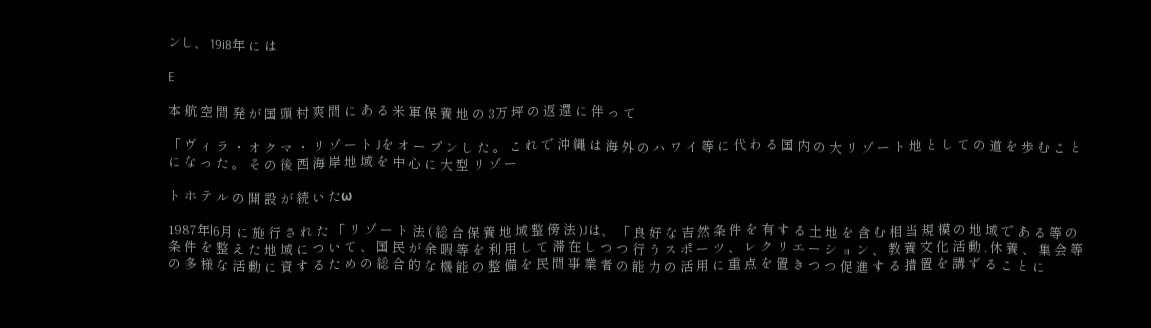ンし、 19i8年 に は

E

本 航 空 間 発 が 国 頭 村 爽 間 に あ る 米 軍 保 養 地 の 3万 坪 の 返 還 に 伴 っ て

「 ヴ ィ ラ ・ オ ク マ ・ リ ゾ ー ト Jを オ ー プ ン し た 。 こ れ で 沖 縄 は 海 外 の ハ ワ イ 等 に 代 わ る 国 内 の 大 リ ゾ ー ト 地 と し て の 道 を 歩 む こ と に な っ た 。 そ の 後 西 海 岸 地 域 を 中 心 に 大 型 リ ゾ ー

ト ホ テ ル の 開 設 が 続 い たω

1987年l6月 に 施 行 さ れ た 「 リ ゾ ー ト 法 ( 総 合 保 養 地 域 整 傍 法 )Jは、 「 良 好 な 吉 然 条 件 を 有 す る 土 地 を 含 む 相 当 規 模 の 地 域 で あ る 等 の 条 件 を 整 え た 地 域 に つ い て 、 国 民 が 余 暇 等 を 利 用 し て 滞 在 し つ つ 行 う ス ポ ー ツ 、 レ ク リ エ ー シ ョ ン 、 教 養 文 化 活 動 . 休 養 、 集 会 等 の 多 様 な 活 動 に 資 す る た め の 総 合 的 な 機 能 の 整 備 を 民 間 事 業 者 の 能 力 の 活 用 に 重 点 を 置 き つ つ 促 進 す る 措 置 を 講 ず る こ と に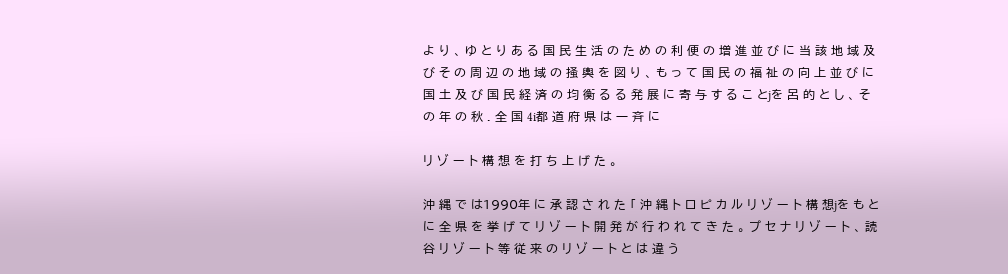よ り 、 ゆ と り あ る 国 民 生 活 の た め の 利 便 の 増 進 並 び に 当 該 地 域 及 び そ の 周 辺 の 地 域 の 掻 輿 を 図 り 、 も っ て 国 民 の 福 祉 の 向 上 並 び に 国 土 及 び 国 民 経 済 の 均 衡 る る 発 展 に 寄 与 す る こ とjを 呂 的 と し 、 そ の 年 の 秋 . 全 国 4i都 道 府 県 は 一 斉 に

リ ゾ ー ト 構 想 を 打 ち 上 げ た 。

沖 縄 で は1990年 に 承 認 さ れ た 「 沖 縄 ト ロ ピ カ ル リ ゾ ー ト 構 想jを も と に 全 県 を 挙 げ て リ ゾ ー ト 開 発 が 行 わ れ て き た 。 プ セ ナ リ ゾ ー ト 、 読 谷 リ ゾ ー ト 等 従 来 の リ ゾ ー ト と は 違 う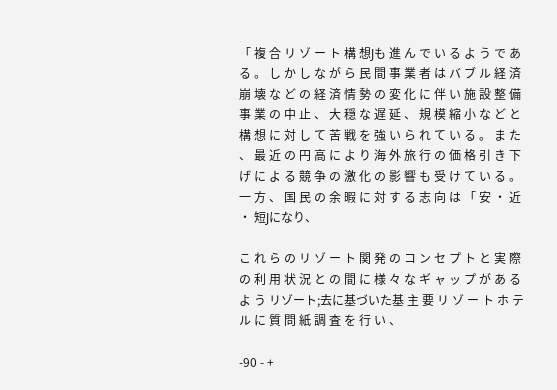「 複 合 リ ゾ ー ト 構 想Jも 進 ん で い る よ う で あ る 。 し か し な が ら 民 間 事 業 者 は バ ブ ル 経 済 崩 壊 な ど の 経 済 情 勢 の 変 化 に 伴 い 施 設 整 備 事 業 の 中 止 、 大 穏 な 遅 延 、 規 模 縮 小 な ど と 構 想 に 対 し て 苦 戦 を 強 い ら れ て い る 。 ま た 、 最 近 の 円 高 に よ り 海 外 旅 行 の 価 格 引 き 下 げ に よ る 競 争 の 激 化 の 影 響 も 受 け て い る 。 一 方 、 国 民 の 余 暇 に 対 す る 志 向 は 「 安 ・ 近 ・ 短Jになり、

こ れ ら の リ ゾ ー ト 関 発 の コ ン セ プ ト と 実 際 の 利 用 状 況 と の 間 に 様 々 な ギ ャ ッ プ が あ る よ う リゾート;去に基づいた基 主 要 リ ゾ ー ト ホ テ ル に 質 問 紙 調 査 を 行 い 、

‑90 ‑ +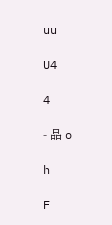uu

U4

4

‑ 品 o

h

F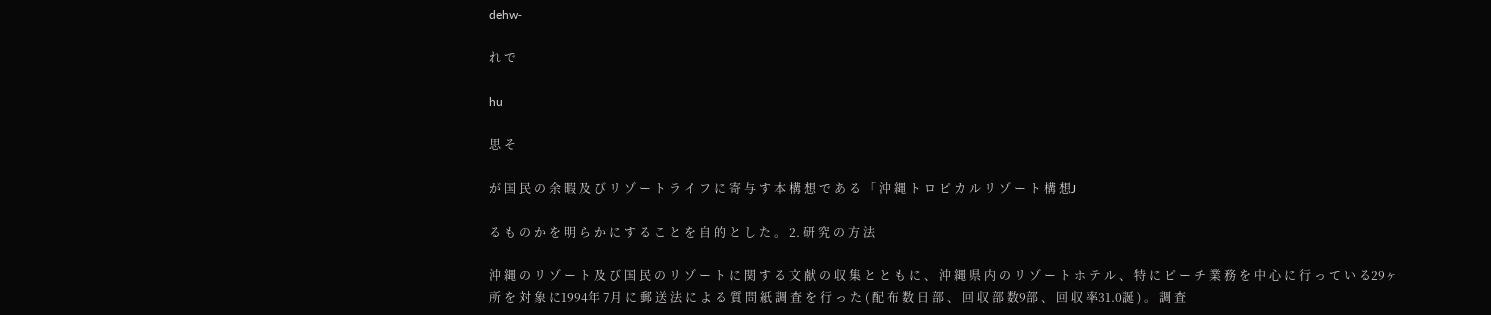dehw‑

れ で

hu

思 そ

が 国 民 の 余 暇 及 び リ ゾ ー ト ラ イ フ に 寄 与 す 本 構 想 で あ る 「 沖 縄 ト ロ ピ カ ル リ ゾ ー ト 構 想J

る も の か を 明 ら か に す る こ と を 自 的 と し た 。 2. 研 究 の 方 法

沖 縄 の リ ゾ ー ト 及 び 国 民 の リ ゾ ー ト に 関 す る 文 献 の 収 集 と と も に 、 沖 縄 県 内 の リ ゾ ー ト ホ テ ル 、 特 に ピ ー チ 業 務 を 中 心 に 行 っ て い る29ヶ 所 を 対 象 に1994年 7月 に 郵 送 法 に よ る 質 問 紙 調 査 を 行 っ た ( 配 布 数 日 部 、 回 収 部 数9部 、 回 収 率31.0誕 ) 。 調 査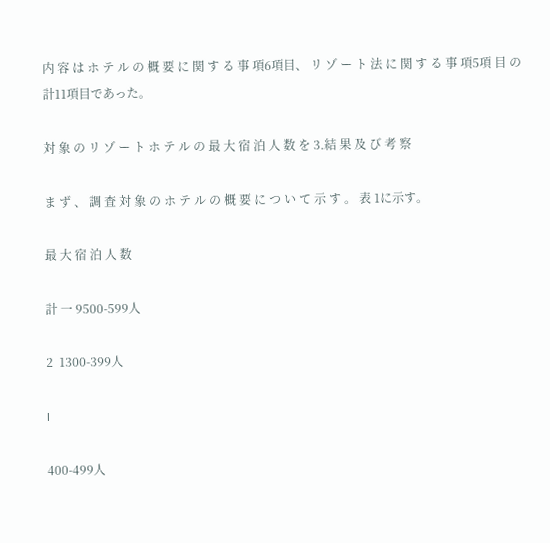内 容 は ホ テ ル の 概 要 に 関 す る 事 項6項目、 リ ゾ ー ト 法 に 関 す る 事 項5項 目 の 計11項目であった。

対 象 の リ ゾ ー ト ホ テ ル の 最 大 宿 泊 人 数 を 3.結 果 及 び 考 察

ま ず 、 調 査 対 象 の ホ テ ル の 概 要 に つ い て 示 す 。 表 1に示す。

最 大 宿 泊 人 数

計 一 9500‑599人

2  1300‑399人

I

400‑499人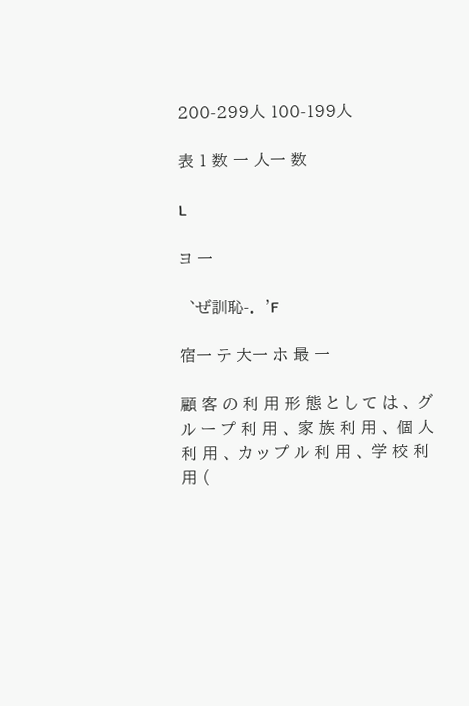200‑299人 100‑199人

表 1 数 一 人一 数

L

ヨ 一

︑ぜ訓恥‑.︐F

宿一 テ 大一 ホ 最 一

顧 客 の 利 用 形 態 と し て は 、 グ ル ー プ 利 用 、 家 族 利 用 、 個 人 利 用 、 カ ッ プ ル 利 用 、 学 校 利 用 (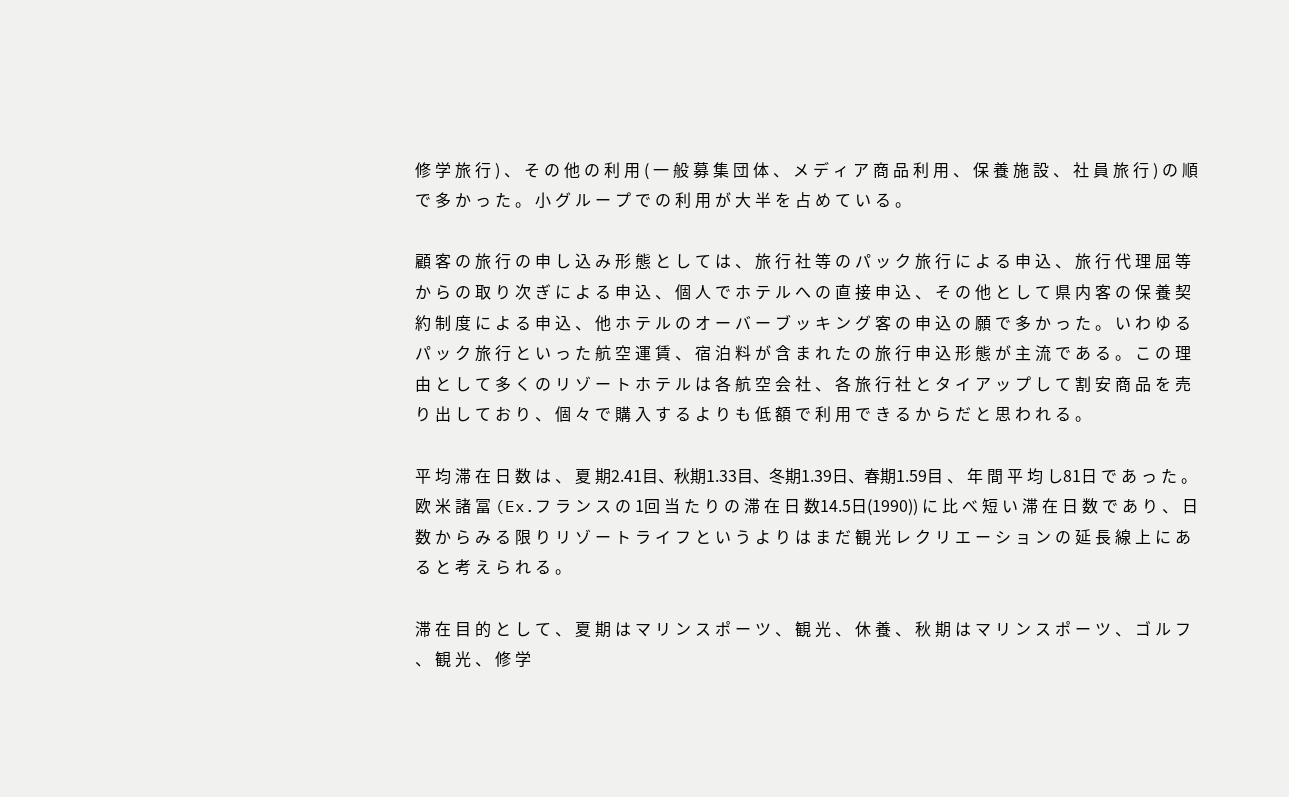修 学 旅 行 ) 、 そ の 他 の 利 用 ( 一 般 募 集 団 体 、 メ デ ィ ア 商 品 利 用 、 保 養 施 設 、 社 員 旅 行 ) の 順 で 多 か っ た 。 小 グ ル ー プ で の 利 用 が 大 半 を 占 め て い る 。

顧 客 の 旅 行 の 申 し 込 み 形 態 と し て は 、 旅 行 社 等 の パ ッ ク 旅 行 に よ る 申 込 、 旅 行 代 理 屈 等 か ら の 取 り 次 ぎ に よ る 申 込 、 個 人 で ホ テ ル へ の 直 接 申 込 、 そ の 他 と し て 県 内 客 の 保 養 契 約 制 度 に よ る 申 込 、 他 ホ テ ル の オ ー バ ー ブ ッ キ ン グ 客 の 申 込 の 願 で 多 か っ た 。 い わ ゆ る パ ッ ク 旅 行 と い っ た 航 空 運 賃 、 宿 泊 料 が 含 ま れ た の 旅 行 申 込 形 態 が 主 流 で あ る 。 こ の 理 由 と し て 多 く の リ ゾ ー ト ホ テ ル は 各 航 空 会 社 、 各 旅 行 社 と タ イ ア ッ プ し て 割 安 商 品 を 売 り 出 し て お り 、 個 々 で 購 入 す る よ り も 低 額 で 利 用 で き る か ら だ と 思 わ れ る 。

平 均 滞 在 日 数 は 、 夏 期2.41目、秋期1.33目、冬期1.39日、春期1.59目 、 年 間 平 均 し81日 で あ っ た 。 欧 米 諸 冨 (Ex.フ ラ ン ス の 1回 当 た り の 滞 在 日 数14.5日(1990)) に 比 べ 短 い 滞 在 日 数 で あ り 、 日 数 か ら み る 限 り リ ゾ ー ト ラ イ フ と い う よ り は ま だ 観 光 レ ク リ エ ー シ ョ ン の 延 長 線 上 に あ る と 考 え ら れ る 。

滞 在 目 的 と し て 、 夏 期 は マ リ ン ス ポ ー ツ 、 観 光 、 休 養 、 秋 期 は マ リ ン ス ポ ー ツ 、 ゴ ル フ 、 観 光 、 修 学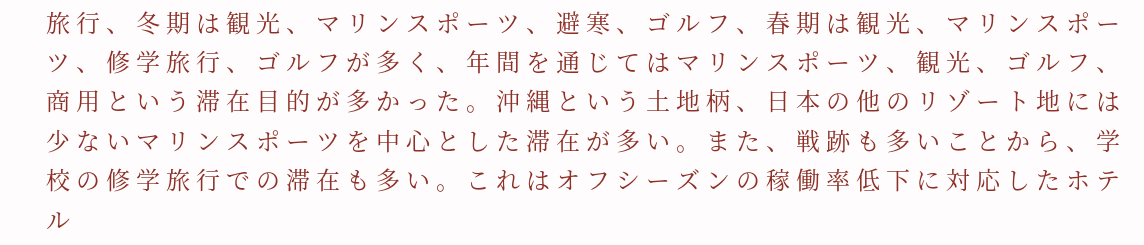旅 行 、 冬 期 は 観 光 、 マ リ ン ス ポ ー ツ 、 避 寒 、 ゴ ル フ 、 春 期 は 観 光 、 マ リ ン ス ポ ー ツ 、 修 学 旅 行 、 ゴ ル フ が 多 く 、 年 間 を 通 じ て は マ リ ン ス ポ ー ツ 、 観 光 、 ゴ ル フ 、 商 用 と い う 滞 在 目 的 が 多 か っ た 。 沖 縄 と い う 土 地 柄 、 日 本 の 他 の リ ゾ ー ト 地 に は 少 な い マ リ ン ス ポ ー ツ を 中 心 と し た 滞 在 が 多 い 。 ま た 、 戦 跡 も 多 い こ と か ら 、 学 校 の 修 学 旅 行 で の 滞 在 も 多 い 。 こ れ は オ フ シ ー ズ ン の 稼 働 率 低 下 に 対 応 し た ホ テ ル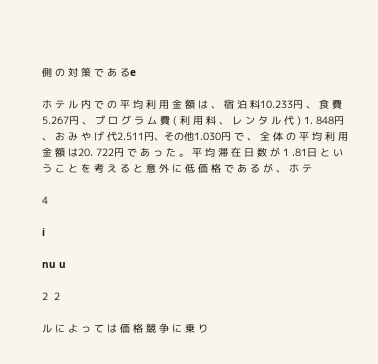側 の 対 策 で あ るe

ホ テ ル 内 で の 平 均 利 用 金 額 は 、 宿 泊 料10.233円 、 食 費5.267円 、 プ ロ グ ラ ム 費 ( 利 用 料 、 レ ン タ ル 代 ) 1. 848円 、 お み や げ 代2.511円、その他1.030円 で 、 全 体 の 平 均 利 用 金 額 は20. 722円 で あ っ た 。 平 均 滞 在 日 数 が 1 .81日 と い う こ と を 考 え る と 意 外 に 低 価 格 で あ る が 、 ホ テ

4

i

nu u

2  2

ル に よ っ て は 価 格 競 争 に 乗 り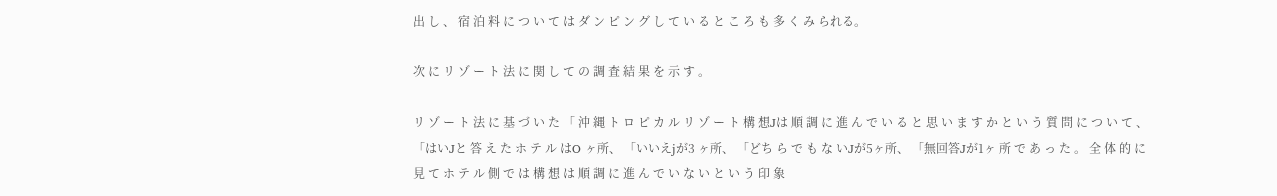出 し 、 宿 泊 料 に つ い て は ダ ン ピ ン グ し て い る と こ ろ も 多 く み られる。

次 に リ ゾ ー ト 法 に 関 し て の 調 査 結 果 を 示 す 。

リ ゾ ー ト 法 に 基 づ い た 「 沖 縄 ト ロ ピ カ ル リ ゾ ー ト 構 想Jは 順 調 に 進 ん で い る と 思 い ま す か と い う 質 問 に つ い て 、 「はいJと 答 え た ホ テ ル はO ヶ所、 「いいえjが3 ヶ所、 「どち ら で も な いJが5ヶ所、 「無回答Jが1ヶ 所 で あ っ た 。 全 体 的 に 見 て ホ テ ル 側 で は 構 想 は 順 調 に 進 ん で い な い と い う 印 象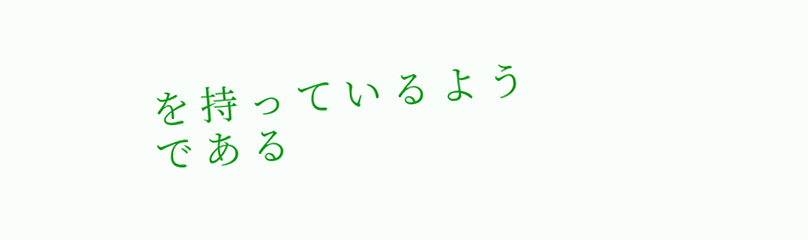を 持 っ て い る よ う で あ る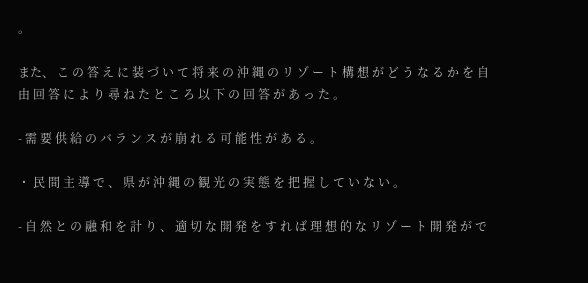。

また、 こ の 答 え に 装 づ い て 将 来 の 沖 縄 の リ ゾ ー ト 構 想 が ど う な る か を 自 由 回 答 に よ り 尋 ね た と こ ろ 以 下 の 回 答 が あ っ た 。

‑ 需 要 供 給 の バ ラ ン ス が 崩 れ る 可 能 性 が あ る 。

・ 民 間 主 導 で 、 県 が 沖 縄 の 観 光 の 実 態 を 把 握 し て い な い 。

‑ 自 然 と の 融 和 を 計 り 、 適 切 な 開 発 を す れ ば 理 想 的 な リ ゾ ー ト 開 発 が で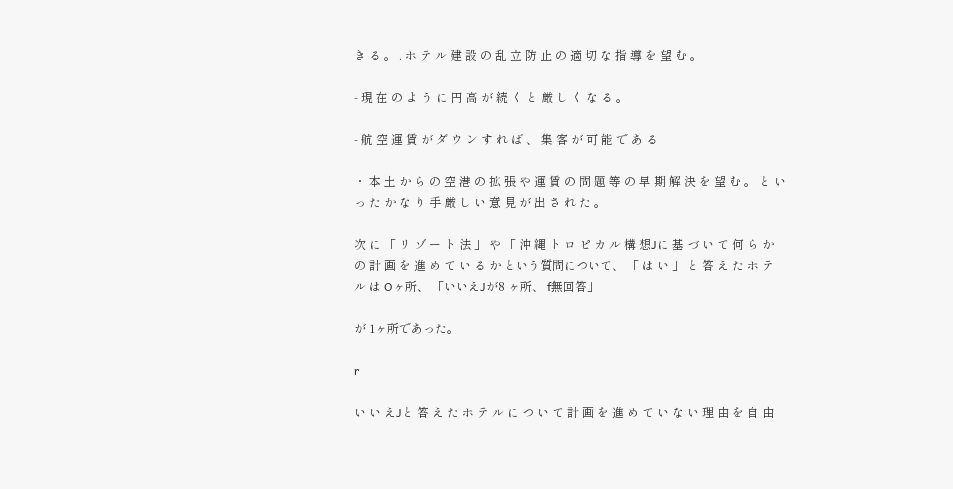き る 。 . ホ テ ル 建 設 の 乱 立 防 止 の 適 切 な 指 導 を 望 む 。

‑ 現 在 の よ う に 円 高 が 続 く と 厳 し く な る 。

‑ 航 空 運 賃 が ダ ウ ン す れ ば 、 集 客 が 可 能 で あ る

・ 本 土 か ら の 空 港 の 拡 張 や 運 賃 の 問 題 等 の 早 期 解 決 を 望 む 。 と い っ た か な り 手 厳 し い 意 見 が 出 さ れ た 。

次 に 「 リ ゾ ー ト 法 」 や 「 沖 縄 ト ロ ピ カ ル 構 想Jに 基 づ い て 何 ら か の 計 画 を 進 め て い る か という質問について、 「 は い 」 と 答 え た ホ テ ル は Oヶ所、 「いいえJが8 ヶ所、 f無回答」

が 1ヶ所であった。

r

い い えJと 答 え た ホ テ ル に つ い て 計 画 を 進 め て い な い 理 由 を 自 由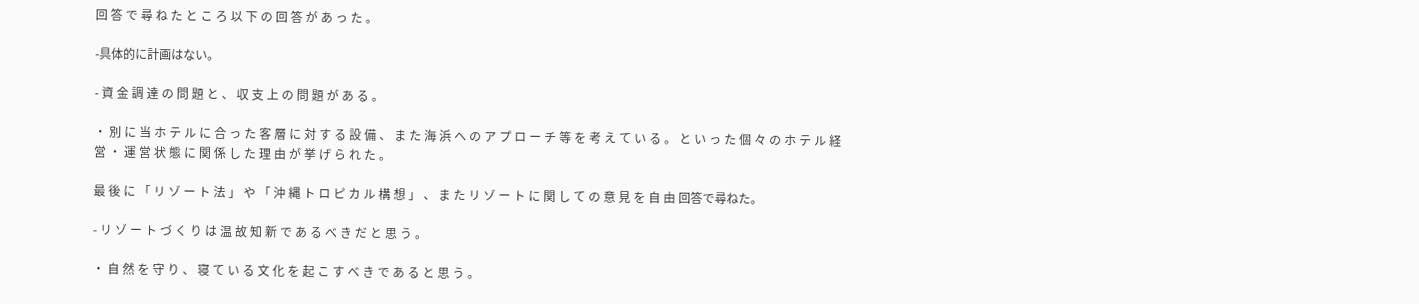回 答 で 尋 ね た と こ ろ 以 下 の 回 答 が あ っ た 。

‑具体的に計画はない。

‑ 資 金 調 達 の 問 題 と 、 収 支 上 の 問 題 が あ る 。

・ 別 に 当 ホ テ ル に 合 っ た 客 層 に 対 す る 設 備 、 ま た 海 浜 へ の ア プ ロ ー チ 等 を 考 え て い る 。 と い っ た 個 々 の ホ テ ル 経 営 ・ 運 営 状 態 に 関 係 し た 理 由 が 挙 げ ら れ た 。

最 後 に 「 リ ゾ ー ト 法 」 や 「 沖 縄 ト ロ ピ カ ル 構 想 」 、 ま た リ ゾ ー ト に 関 し て の 意 見 を 自 由 回答で尋ねた。

‑ リ ゾ ー ト づ く り は 温 故 知 新 で あ る べ き だ と 思 う 。

・ 自 然 を 守 り 、 寝 て い る 文 化 を 起 こ す べ き で あ る と 思 う 。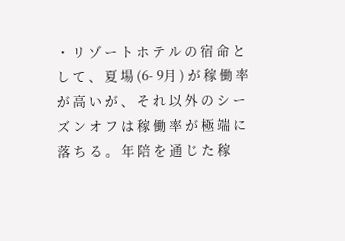・ リ ゾ ー ト ホ テ ル の 宿 命 と し て 、 夏 場 (6‑ 9月 ) が 稼 働 率 が 高 い が 、 そ れ 以 外 の シ ー ズ ン オ フ は 稼 働 率 が 極 端 に 落 ち る 。 年 陪 を 通 じ た 稼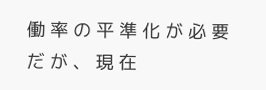働 率 の 平 準 化 が 必 要 だ が 、 現 在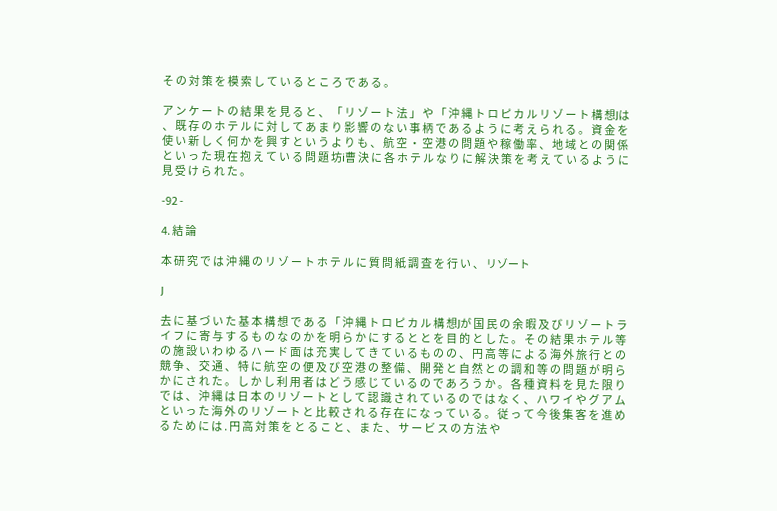そ の 対 策 を 模 索 し て い る と こ ろ で あ る 。

ア ン ケ ー ト の 結 果 を 見 る と 、 「 リ ゾ ー ト 法 」 や 「 沖 縄 ト ロ ピ カ ル リ ゾ ー ト 構 想Jは 、 既 存 の ホ テ ル に 対 し て あ ま り 影 響 の な い 事 柄 で あ る よ う に 考 え ら れ る 。 資 金 を 使 い 新 し く 何 か を 興 す と い う よ り も 、 航 空 ・ 空 港 の 問 題 や 稼 働 率 、 地 域 と の 関 係 と い っ た 現 在 抱 え て い る 問 題 坊i曹 決 に 各 ホ テ ル な り に 解 決 策 を 考 え て い る よ う に 見 受 け ら れ た 。

‑92 ‑

4. 結 論

本 研 究 で は 沖 縄 の リ ゾ ー ト ホ テ ル に 質 問 紙 調 査 を 行 い 、 リゾート

J

去 に 基 づ い た 基 本 構 想 で あ る 「 沖 縄 ト ロ ピ カ ル 構 想Jが 国 民 の 余 暇 及 び リ ゾ ー ト ラ イ フ に 寄 与 す る も の な の か を 明 ら か に す る と と を 目 的 と し た 。 そ の 結 果 ホ テ ル 等 の 施 設 い わ ゆ る ハ ー ド 面 は 充 実 し て き て い る も の の 、 円 高 等 に よ る 海 外 旅 行 と の 競 争 、 交 通 、 特 に 航 空 の 便 及 び 空 港 の 整 備 、 開 発 と 自 然 と の 調 和 等 の 問 題 が 明 ら か に さ れ た 。 し か し 利 用 者 は ど う 感 じ て い る の で あ ろ う か 。 各 種 資 料 を 見 た 限 り で は 、 沖 縄 は 日 本 の リ ゾ ー ト と し て 認 識 さ れ て い る の で は な く 、 ハ ワ イ や グ ア ム と い っ た 海 外 の リ ゾ ー ト と 比 較 さ れ る 存 在 に な っ て い る 。 従 っ て 今 後 集 客 を 進 め る た め に は . 円 高 対 策 を と る こ と 、 ま た 、 サ ー ビ ス の 方 法 や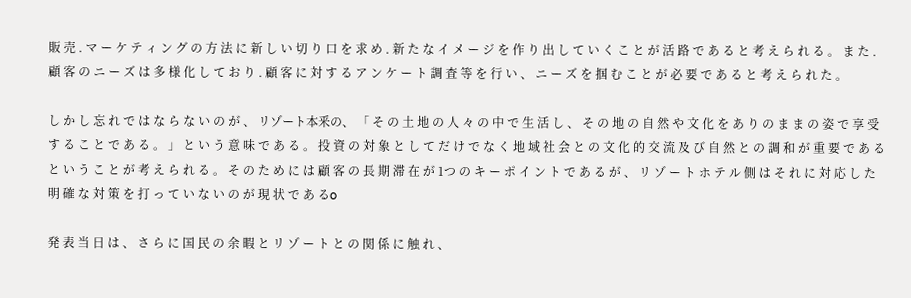販 売 . マ ー ケ テ ィ ン グ の 方 法 に 新 し い 切 り 口 を 求 め . 新 た な イ メ ー ジ を 作 り 出 し て い く こ と が 活 路 で あ る と 考 え ら れ る 。 ま た . 顧 客 の ニ ー ズ は 多 様 化 し て お り . 顧 客 に 対 す る ア ン ケ ー ト 調 査 等 を 行 い 、 ニ ー ズ を 掴 む こ と が 必 要 で あ る と 考 え ら れ た 。

し か し 忘 れ で は な ら な い の が 、 リゾート本釆の、 「 そ の 土 地 の 人 々 の 中 で 生 活 し 、 そ の 地 の 自 然 や 文 化 を あ り の ま ま の 姿 で 享 受 す る こ と で あ る 。 」 と い う 意 味 で あ る 。 投 資 の 対 象 と し て だ け で な く 地 域 社 会 と の 文 化 的 交 流 及 び 自 然 と の 調 和 が 重 要 で あ る と い う こ と が 考 え ら れ る 。 そ の た め に は 顧 客 の 長 期 滞 在 が 1つ の キ ー ポ イ ン ト で あ る が 、 リ ゾ ー ト ホ テ ル 側 は そ れ に 対 応 し た 明 確 な 対 策 を 打 っ て い な い の が 現 状 で あ るo

発 表 当 日 は 、 さ ら に 国 民 の 余 暇 と リ ゾ ー ト と の 関 係 に 触 れ 、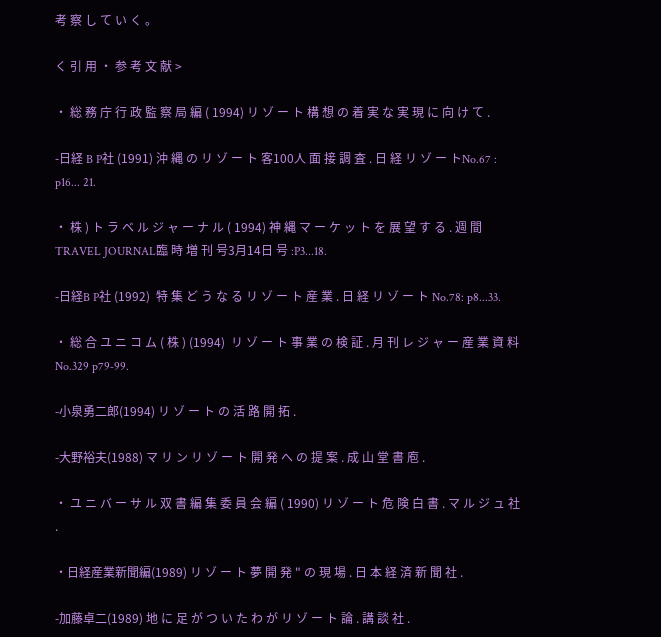考 察 し て い く 。

く 引 用 ・ 参 考 文 献 >

・ 総 務 庁 行 政 監 察 局 編 ( 1994) リ ゾ ー ト 構 想 の 着 実 な 実 現 に 向 け て .

‑日経 B P社 (1991) 沖 縄 の リ ゾ ー ト 客100人 面 接 調 査 . 日 経 リ ゾ ー トNo.67 : p16... 21.

・ 株 ) ト ラ ベ ル ジ ャ ー ナ ル ( 1994) 神 縄 マ ー ケ ッ ト を 展 望 す る . 週 間TRAVEL JOURNAL臨 時 増 刊 号3月14日 号 :P3...18.

‑日経B P社 (1992)  特 集 ど う な る リ ゾ ー ト 産 業 . 日 経 リ ゾ ー ト No.78: p8...33.

・ 総 合 ユ ニ コ ム ( 株 ) (1994)  リ ゾ ー ト 事 業 の 検 証 . 月 刊 レ ジ ャ ー 産 業 資 料No.329 p79‑99.

‑小泉勇二郎(1994) リ ゾ ー ト の 活 路 開 拓 .

‑大野裕夫(1988) マ リ ン リ ゾ ー ト 開 発 へ の 提 案 . 成 山 堂 書 庖 .

・ ユ ニ バ ー サ ル 双 書 編 集 委 員 会 編 ( 1990) リ ゾ ー ト 危 険 白 書 . マ ル ジ ュ 社 .

・日経産業新聞編(1989) リ ゾ ー ト 夢 開 発 " の 現 場 . 日 本 経 済 新 聞 社 .

‑加藤卓二(1989) 地 に 足 が つ い た わ が リ ゾ ー ト 論 . 講 談 社 .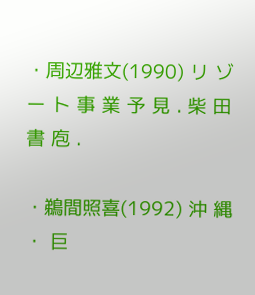・周辺雅文(1990) リ ゾ ー ト 事 業 予 見 . 柴 田 書 庖 .

・鵜間照喜(1992) 沖 縄 ・ 巨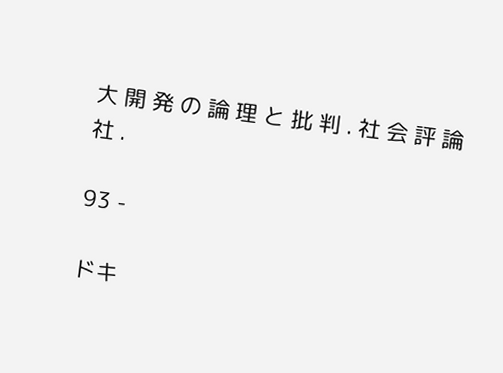大 開 発 の 論 理 と 批 判 . 社 会 評 論 社 .

93 ‑

ドキ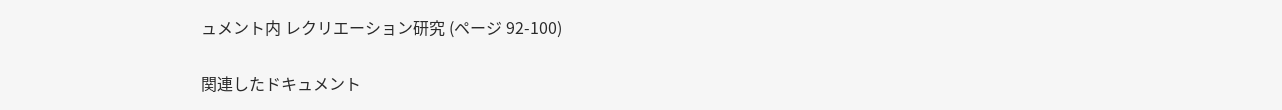ュメント内 レクリエーション研究 (ページ 92-100)

関連したドキュメント